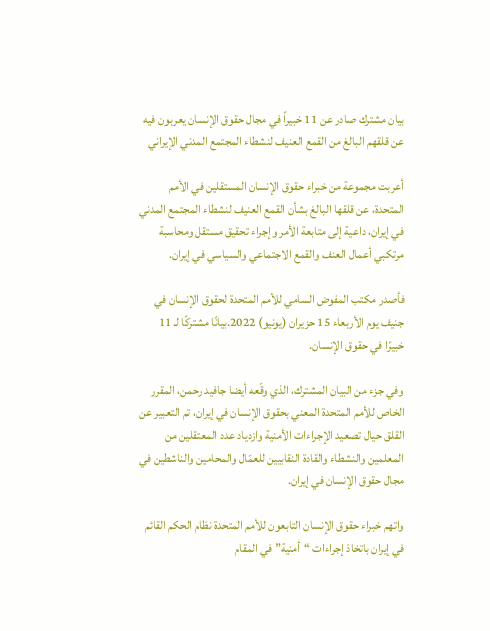بيان مشترك صادر عن 11 خبيراً في مجال حقوق الإنسان يعربون فيه عن قلقهم البالغ من القمع العنيف لنشطاء المجتمع المدني الإيراني

أعربت مجموعة من خبراء حقوق الإنسان المستقلين في الأمم المتحدة، عن قلقها البالغ بشأن القمع العنيف لنشطاء المجتمع المدني في إيران، داعية إلى متابعة الأمر وإجراء تحقيق مستقل ومحاسبة مرتكبي أعمال العنف والقمع الاجتماعي والسياسي في إيران.

فأصدر مكتب المفوض السامي للأمم المتحدة لحقوق الإنسان في جنيف يوم الأربعاء 15 حزيران (يونيو) 2022.بيانًا مشتركًا لـ 11 خبيرًا في حقوق الإنسان.

وفي جزء من البيان المشترك، الذي وقّعه أيضا جافيد رحمن، المقرر الخاص للأمم المتحدة المعني بحقوق الإنسان في إيران، تم التعبير عن القلق حيال تصعيد الإجراءات الأمنية وازدياد عدد المعتقلين من المعلمين والنشطاء والقادة النقابيين للعمّال والمحامين والناشطين في مجال حقوق الإنسان في إيران.

واتهم خبراء حقوق الإنسان التابعون للأمم المتحدة نظام الحكم القائم في إيران باتخاذ إجراءات “أمنية” في المقام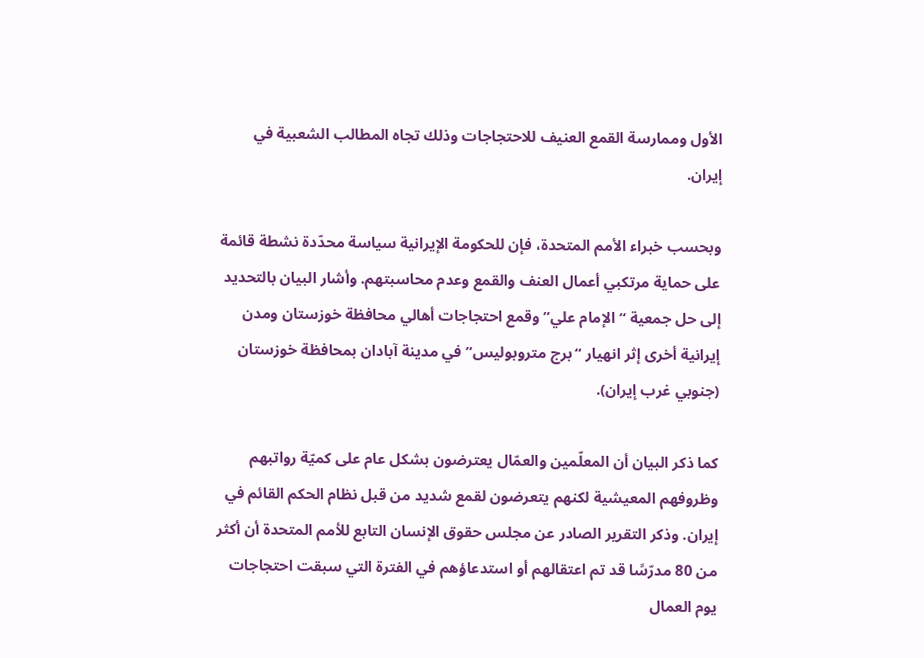الأول وممارسة القمع العنيف للاحتجاجات وذلك تجاه المطالب الشعبية في إيران.

وبحسب خبراء الأمم المتحدة، فإن للحكومة الإيرانية سياسة محدّدة نشطة قائمة على حماية مرتكبي أعمال العنف والقمع وعدم محاسبتهم. وأشار البيان بالتحديد إلى حل جمعية “الإمام علي” وقمع احتجاجات أهالي محافظة خوزستان ومدن إيرانية أخرى إثر انهيار “برج متروبوليس” في مدينة آبادان بمحافظة خوزستان (جنوبي غرب إيران).

كما ذكر البيان أن المعلّمين والعمّال يعترضون بشكل عام على كميّة رواتبهم وظروفهم المعيشية لكنهم يتعرضون لقمع شديد من قبل نظام الحكم القائم في إيران. وذكر التقرير الصادر عن مجلس حقوق الإنسان التابع للأمم المتحدة أن أكثر من 80 مدرّسًا قد تم اعتقالهم أو استدعاؤهم في الفترة التي سبقت احتجاجات يوم العمال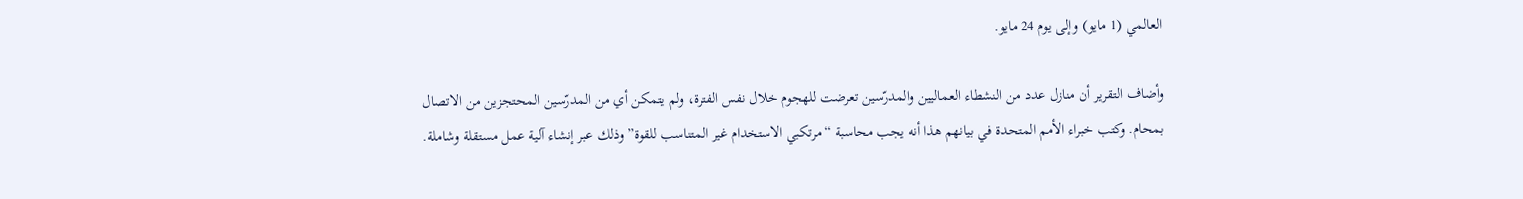العالمي (1 مايو) وإلى يوم 24 مايو.

وأضاف التقرير أن منازل عدد من النشطاء العماليين والمدرّسين تعرضت للهجوم خلال نفس الفترة، ولم يتمكن أي من المدرّسين المحتجزين من الاتصال بمحام. وكتب خبراء الأمم المتحدة في بيانهم هذا أنه يجب محاسبة “مرتكبي الاستخدام غير المتناسب للقوة” وذلك عبر إنشاء آلية عمل مستقلة وشاملة.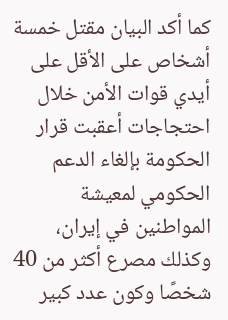كما أكد البيان مقتل خمسة أشخاص على الأقل على أيدي قوات الأمن خلال احتجاجات أعقبت قرار الحكومة بإلغاء الدعم الحكومي لمعيشة المواطنين في إيران، وكذلك مصرع أكثر من 40 شخصًا وكون عدد كبير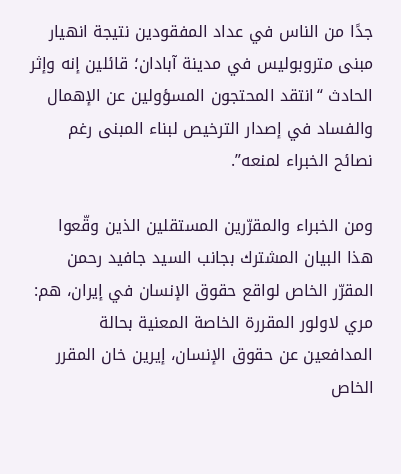جدًا من الناس في عداد المفقودين نتيجة انهيار مبنى متروبوليس في مدينة آبادان؛ قائلين إنه وإثر الحادث “انتقد المحتجون المسؤولين عن الإهمال والفساد في إصدار الترخيص لبناء المبنى رغم نصائح الخبراء لمنعه”.

ومن الخبراء والمقرّرين المستقلين الذين وقّعوا هذا البيان المشترك بجانب السيد جافيد رحمن المقرّر الخاص لواقع حقوق الإنسان في إيران، هم: مري لاولور المقررة الخاصة المعنية بحالة المدافعين عن حقوق الإنسان، إيرين خان المقرر الخاص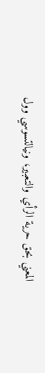المعني بحق حرية الرأي والتعبير، ونيالتسوسي وول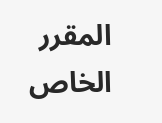المقرر الخاص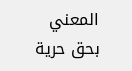المعني بحق حرية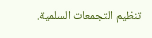تنظيم التجمعات السلمية.